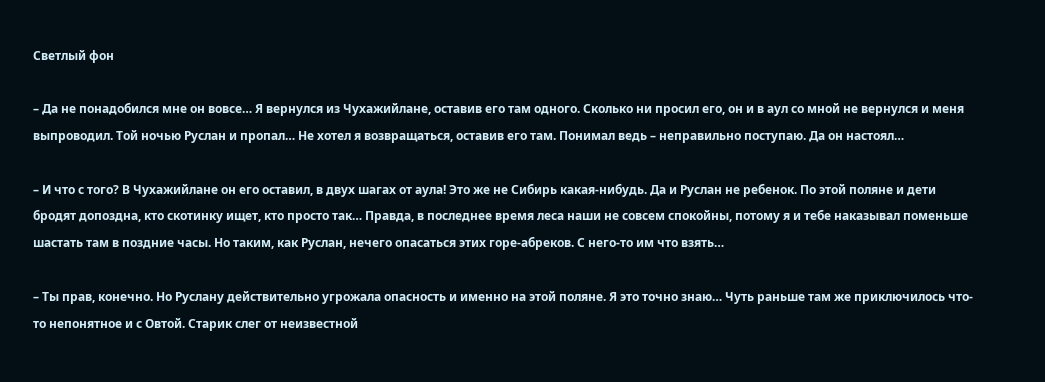Светлый фон

– Да не понадобился мне он вовсе… Я вернулся из Чухажийлане, оставив его там одного. Сколько ни просил его, он и в аул со мной не вернулся и меня выпроводил. Той ночью Руслан и пропал… Не хотел я возвращаться, оставив его там. Понимал ведь – неправильно поступаю. Да он настоял…

– И что с того? В Чухажийлане он его оставил, в двух шагах от аула! Это же не Сибирь какая-нибудь. Да и Руслан не ребенок. По этой поляне и дети бродят допоздна, кто скотинку ищет, кто просто так… Правда, в последнее время леса наши не совсем спокойны, потому я и тебе наказывал поменьше шастать там в поздние часы. Но таким, как Руслан, нечего опасаться этих горе-абреков. С него-то им что взять…

– Ты прав, конечно. Но Руслану действительно угрожала опасность и именно на этой поляне. Я это точно знаю… Чуть раньше там же приключилось что-то непонятное и с Овтой. Старик слег от неизвестной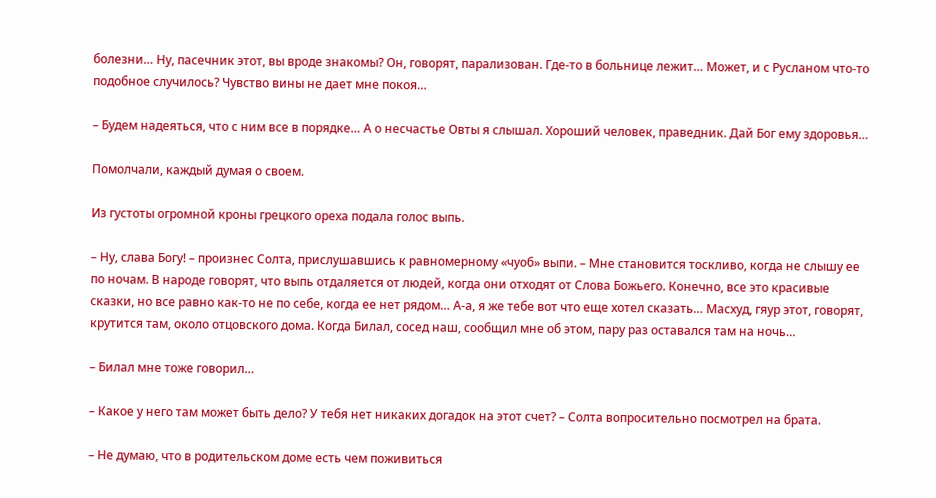болезни… Ну, пасечник этот, вы вроде знакомы? Он, говорят, парализован. Где-то в больнице лежит… Может, и с Русланом что-то подобное случилось? Чувство вины не дает мне покоя…

– Будем надеяться, что с ним все в порядке… А о несчастье Овты я слышал. Хороший человек, праведник. Дай Бог ему здоровья…

Помолчали, каждый думая о своем.

Из густоты огромной кроны грецкого ореха подала голос выпь.

– Ну, слава Богу! – произнес Солта, прислушавшись к равномерному «чуоб» выпи. – Мне становится тоскливо, когда не слышу ее по ночам. В народе говорят, что выпь отдаляется от людей, когда они отходят от Слова Божьего. Конечно, все это красивые сказки, но все равно как-то не по себе, когда ее нет рядом… А-а, я же тебе вот что еще хотел сказать… Масхуд, гяур этот, говорят, крутится там, около отцовского дома. Когда Билал, сосед наш, сообщил мне об этом, пару раз оставался там на ночь…

– Билал мне тоже говорил…

– Какое у него там может быть дело? У тебя нет никаких догадок на этот счет? – Солта вопросительно посмотрел на брата.

– Не думаю, что в родительском доме есть чем поживиться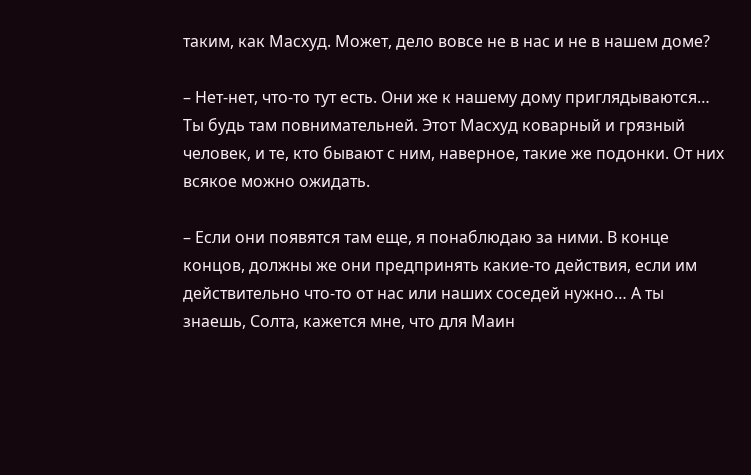таким, как Масхуд. Может, дело вовсе не в нас и не в нашем доме?

– Нет-нет, что-то тут есть. Они же к нашему дому приглядываются… Ты будь там повнимательней. Этот Масхуд коварный и грязный человек, и те, кто бывают с ним, наверное, такие же подонки. От них всякое можно ожидать.

– Если они появятся там еще, я понаблюдаю за ними. В конце концов, должны же они предпринять какие-то действия, если им действительно что-то от нас или наших соседей нужно… А ты знаешь, Солта, кажется мне, что для Маин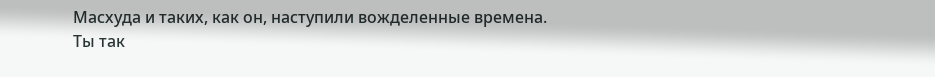Масхуда и таких, как он, наступили вожделенные времена. Ты так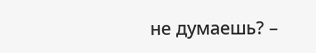не думаешь? –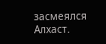засмеялся Алхаст.